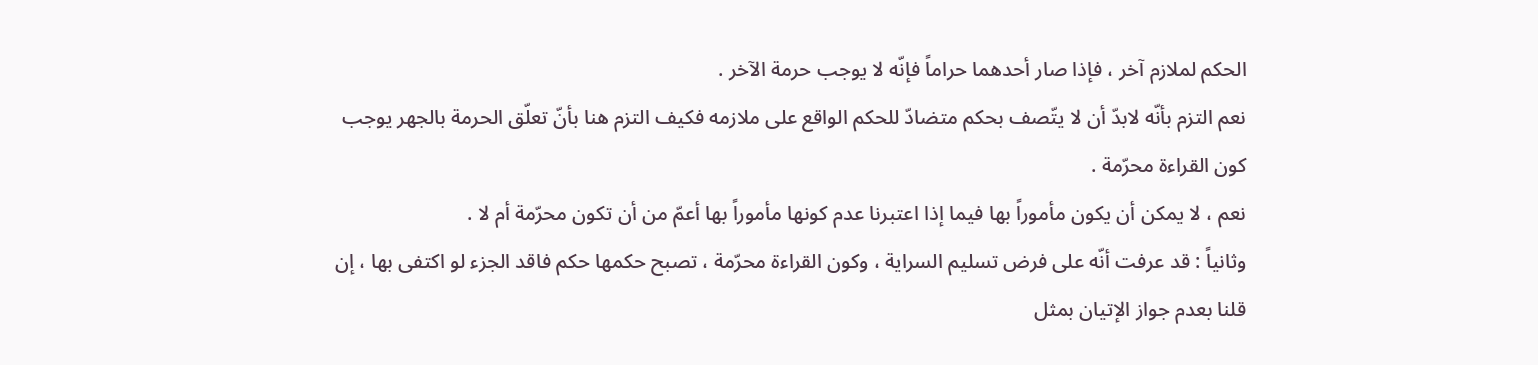الحكم لملازم آخر ، فإذا صار أحدهما حراماً فإنّه لا يوجب حرمة الآخر .
نعم التزم بأنّه لابدّ أن لا يتّصف بحكم متضادّ للحكم الواقع على ملازمه فكيف التزم هنا بأنّ تعلّق الحرمة بالجهر يوجب كون القراءة محرّمة .
نعم ، لا يمكن أن يكون مأموراً بها فيما إذا اعتبرنا عدم كونها مأموراً بها أعمّ من أن تكون محرّمة أم لا .
وثانياً : قد عرفت أنّه على فرض تسليم السراية ، وكون القراءة محرّمة ، تصبح حكمها حكم فاقد الجزء لو اكتفى بها ، إن قلنا بعدم جواز الإتيان بمثل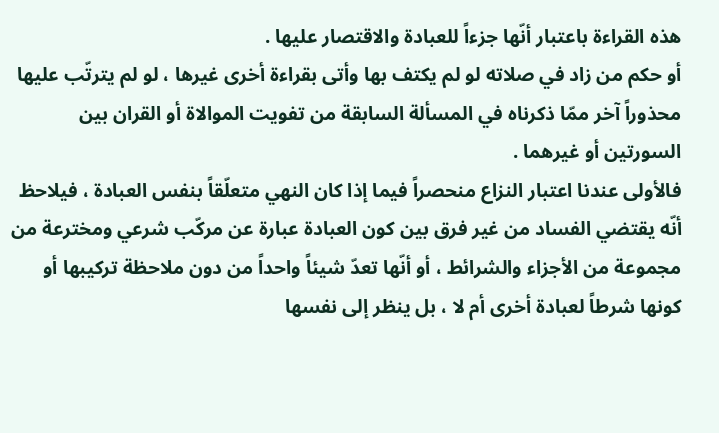هذه القراءة باعتبار أنّها جزءاً للعبادة والاقتصار عليها .
أو حكم من زاد في صلاته لو لم يكتف بها وأتى بقراءة أخرى غيرها ، لو لم يترتّب عليها محذوراً آخر ممّا ذكرناه في المسألة السابقة من تفويت الموالاة أو القران بين السورتين أو غيرهما .
فالأولى عندنا اعتبار النزاع منحصراً فيما إذا كان النهي متعلّقاً بنفس العبادة ، فيلاحظ أنّه يقتضي الفساد من غير فرق بين كون العبادة عبارة عن مركّب شرعي ومخترعة من مجموعة من الأجزاء والشرائط ، أو أنّها تعدّ شيئاً واحداً من دون ملاحظة تركيبها أو كونها شرطاً لعبادة أخرى أم لا ، بل ينظر إلى نفسها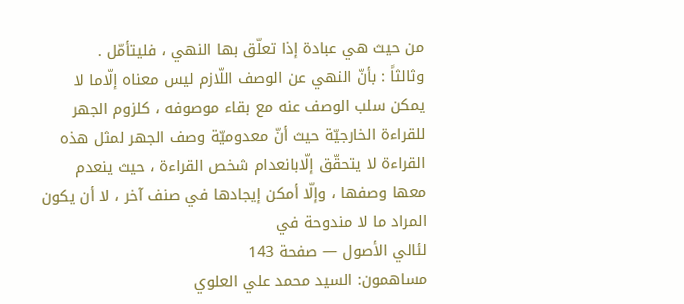من حيث هي عبادة إذا تعلّق بها النهي ، فليتأمّل .
وثالثاً : بأنّ النهي عن الوصف اللّازم ليس معناه إلّاما لا يمكن سلب الوصف عنه مع بقاء موصوفه ، كلزوم الجهر للقراءة الخارجيّة حيث أنّ معدوميّة وصف الجهر لمثل هذه القراءة لا يتحقّق إلّابانعدام شخص القراءة ، حيث ينعدم معها وصفها ، وإلّا أمكن إيجادها في صنف آخر ، لا أن يكون المراد ما لا مندوحة في
لئالي الأصول — صفحة 143
مساهمون: السيد محمد علي العلوي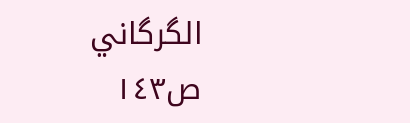الگرگاني
ص١٤٣